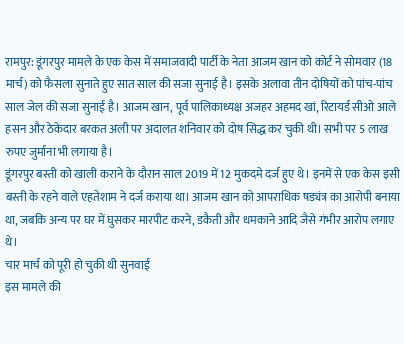रामपुर: डूंगरपुर मामले के एक केस में समाजवादी पार्टी के नेता आजम खान को कोर्ट ने सोमवार (18 मार्च) को फैसला सुनाते हुए सात साल की सजा सुनाई है। इसके अलावा तीन दोषियों को पांच-पांच साल जेल की सजा सुनाई है। आजम खान, पूर्व पालिकाध्यक्ष अजहर अहमद खां, रिटायर्ड सीओ आले हसन और ठेकेदार बरकत अली पर अदालत शनिवार को दोष सिद्ध कर चुकी थी। सभी पर 5 लाख रुपए जुर्माना भी लगाया है।
डूंगरपुर बस्ती को खाली कराने के दौरान साल 2019 में 12 मुकदमे दर्ज हुए थे। इनमें से एक केस इसी बस्ती के रहने वाले एहतेशाम ने दर्ज कराया था। आजम खान को आपराधिक षड्यंत्र का आरोपी बनाया था, जबकि अन्य पर घर में घुसकर मारपीट करने, डकैती और धमकाने आदि जैसे गंभीर आरोप लगाए थे।
चार मार्च को पूरी हो चुकी थी सुनवाई
इस मामले की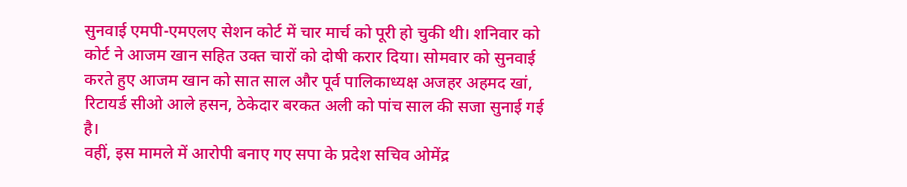सुनवाई एमपी-एमएलए सेशन कोर्ट में चार मार्च को पूरी हो चुकी थी। शनिवार को कोर्ट ने आजम खान सहित उक्त चारों को दोषी करार दिया। सोमवार को सुनवाई करते हुए आजम खान को सात साल और पूर्व पालिकाध्यक्ष अजहर अहमद खां, रिटायर्ड सीओ आले हसन, ठेकेदार बरकत अली को पांच साल की सजा सुनाई गई है।
वहीं, इस मामले में आरोपी बनाए गए सपा के प्रदेश सचिव ओमेंद्र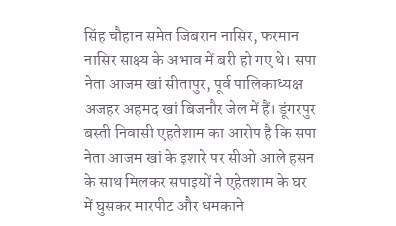सिंह चौहान समेत जिबरान नासिर, फरमान नासिर साक्ष्य के अभाव में बरी हो गए थे। सपा नेता आजम खां सीतापुर, पूर्व पालिकाध्यक्ष अजहर अहमद खां बिजनौर जेल में हैं। डूंगरपुर बस्ती निवासी एहतेशाम का आरोप है कि सपा नेता आजम खां के इशारे पर सीओ आले हसन के साथ मिलकर सपाइयों ने एहेतशाम के घर में घुसकर मारपीट और धमकाने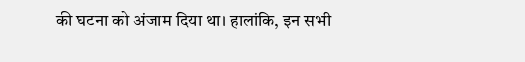की घटना को अंजाम दिया था। हालांकि, इन सभी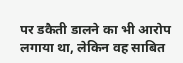पर डकैती डालने का भी आरोप लगाया था, लेकिन वह साबित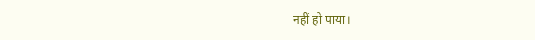नहीं हो पाया।